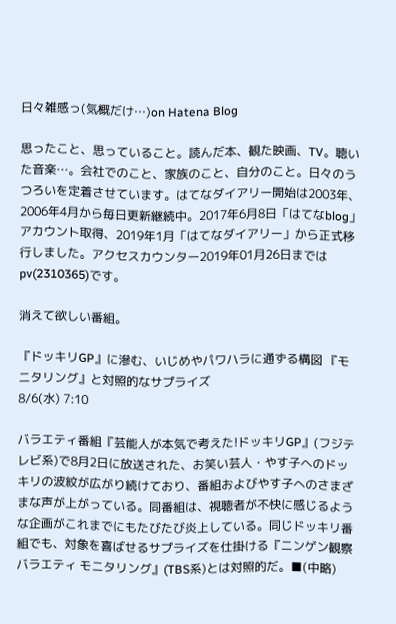日々雑感っ(気概だけ…)on Hatena Blog

思ったこと、思っていること。読んだ本、観た映画、TV。聴いた音楽…。会社でのこと、家族のこと、自分のこと。日々のうつろいを定着させています。はてなダイアリー開始は2003年、2006年4月から毎日更新継続中。2017年6月8日「はてなblog」アカウント取得、2019年1月「はてなダイアリー」から正式移行しました。アクセスカウンター2019年01月26日まではpv(2310365)です。

消えて欲しい番組。

『ドッキリGP』に滲む、いじめやパワハラに通ずる構図 『モニタリング』と対照的なサプライズ
8/6(水) 7:10

バラエティ番組『芸能人が本気で考えた!ドッキリGP』(フジテレビ系)で8月2日に放送された、お笑い芸人・やす子へのドッキリの波紋が広がり続けており、番組およびやす子へのさまざまな声が上がっている。同番組は、視聴者が不快に感じるような企画がこれまでにもたびたび炎上している。同じドッキリ番組でも、対象を喜ばせるサプライズを仕掛ける『ニンゲン観察バラエティ モニタリング』(TBS系)とは対照的だ。■(中略)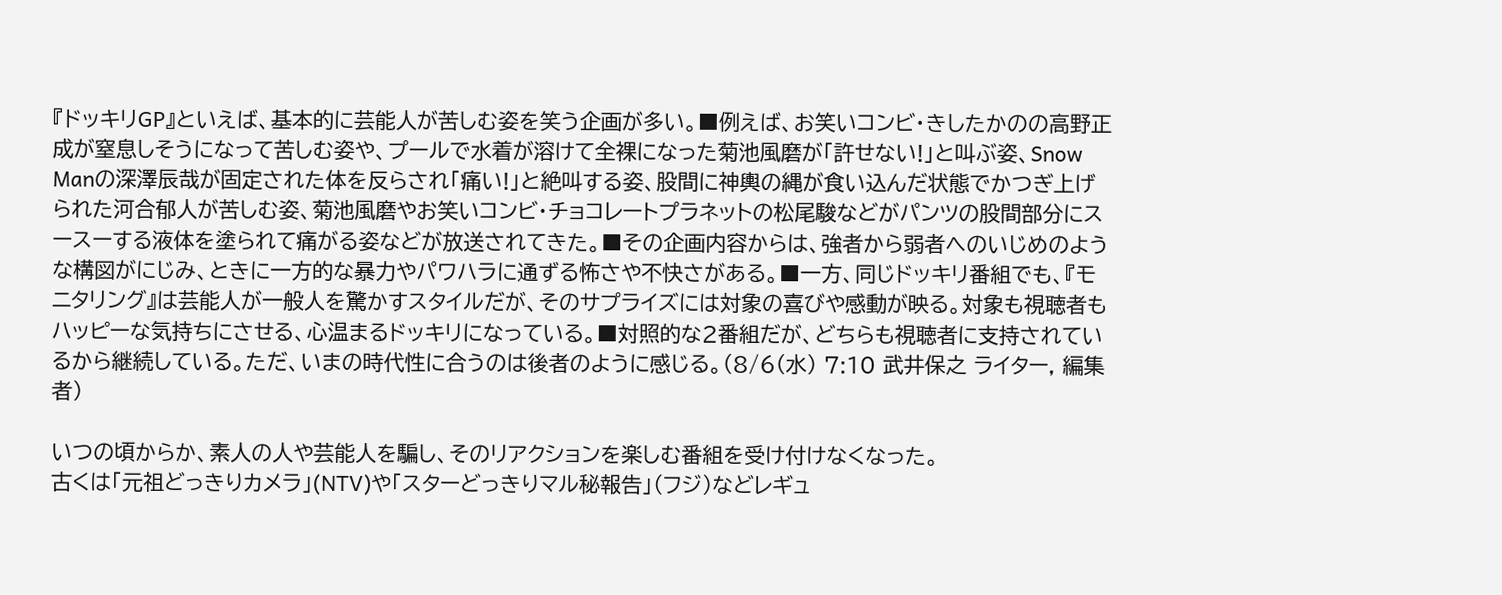『ドッキリGP』といえば、基本的に芸能人が苦しむ姿を笑う企画が多い。■例えば、お笑いコンビ・きしたかのの高野正成が窒息しそうになって苦しむ姿や、プールで水着が溶けて全裸になった菊池風磨が「許せない!」と叫ぶ姿、Snow Manの深澤辰哉が固定された体を反らされ「痛い!」と絶叫する姿、股間に神輿の縄が食い込んだ状態でかつぎ上げられた河合郁人が苦しむ姿、菊池風磨やお笑いコンビ・チョコレートプラネットの松尾駿などがパンツの股間部分にスースーする液体を塗られて痛がる姿などが放送されてきた。■その企画内容からは、強者から弱者へのいじめのような構図がにじみ、ときに一方的な暴力やパワハラに通ずる怖さや不快さがある。■一方、同じドッキリ番組でも、『モニタリング』は芸能人が一般人を驚かすスタイルだが、そのサプライズには対象の喜びや感動が映る。対象も視聴者もハッピーな気持ちにさせる、心温まるドッキリになっている。■対照的な2番組だが、どちらも視聴者に支持されているから継続している。ただ、いまの時代性に合うのは後者のように感じる。(8/6(水) 7:10 武井保之 ライター, 編集者)

いつの頃からか、素人の人や芸能人を騙し、そのリアクションを楽しむ番組を受け付けなくなった。
古くは「元祖どっきりカメラ」(NTV)や「スターどっきりマル秘報告」(フジ)などレギュ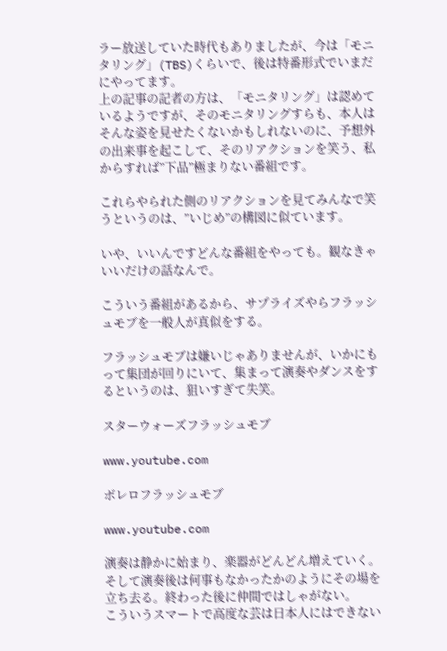ラー放送していた時代もありましたが、今は「モニタリング」(TBS)くらいで、後は特番形式でいまだにやってます。
上の記事の記者の方は、「モニタリング」は認めているようですが、そのモニタリングすらも、本人はそんな姿を見せたくないかもしれないのに、予想外の出来事を起こして、そのリアクションを笑う、私からすれば”下品”極まりない番組です。

これらやられた側のリアクションを見てみんなで笑うというのは、”いじめ”の構図に似ています。

いや、いいんですどんな番組をやっても。観なきゃいいだけの話なんで。

こういう番組があるから、サプライズやらフラッシュモブを一般人が真似をする。

フラッシュモブは嫌いじゃありませんが、いかにもって集団が回りにいて、集まって演奏やダンスをするというのは、狙いすぎて失笑。

スターウォーズフラッシュモブ

www.youtube.com

ボレロフラッシュモブ

www.youtube.com

演奏は静かに始まり、楽器がどんどん増えていく。そして演奏後は何事もなかったかのようにその場を立ち去る。終わった後に仲間ではしゃがない。
こういうスマートで高度な芸は日本人にはできない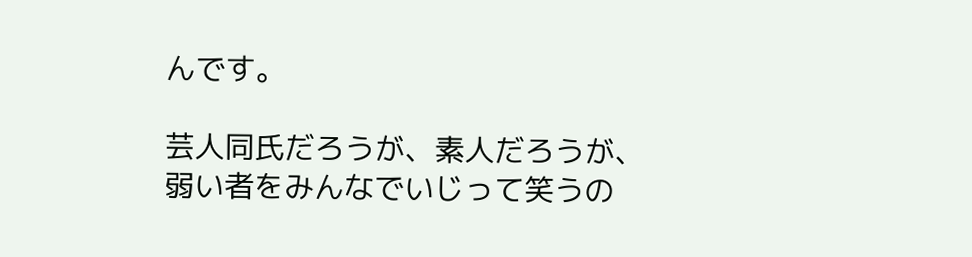んです。

芸人同氏だろうが、素人だろうが、弱い者をみんなでいじって笑うの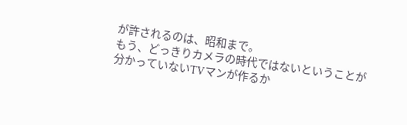が許されるのは、昭和まで。
もう、どっきりカメラの時代ではないということが分かっていないTVマンが作るか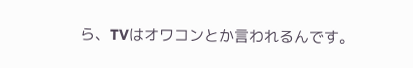ら、TVはオワコンとか言われるんです。